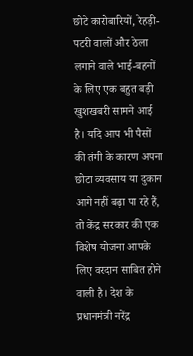छोटे कारोबारियों, रेहड़ी-पटरी वालों और ठेला लगाने वाले भाई-बहनों के लिए एक बहुत बड़ी खुशखबरी सामने आई है। यदि आप भी पैसों की तंगी के कारण अपना छोटा व्यवसाय या दुकान आगे नहीं बढ़ा पा रहे हैं, तो केंद्र सरकार की एक विशेष योजना आपके लिए वरदान साबित होने वाली है। देश के प्रधानमंत्री नरेंद्र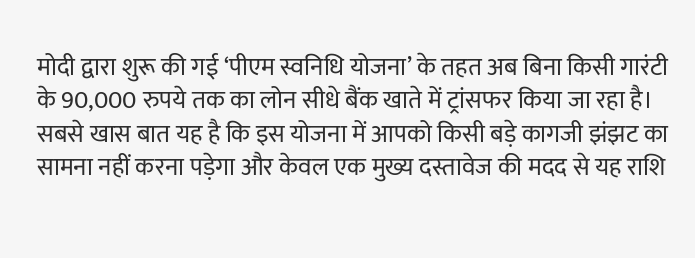मोदी द्वारा शुरू की गई ‘पीएम स्वनिधि योजना’ के तहत अब बिना किसी गारंटी के 90,000 रुपये तक का लोन सीधे बैंक खाते में ट्रांसफर किया जा रहा है। सबसे खास बात यह है कि इस योजना में आपको किसी बड़े कागजी झंझट का सामना नहीं करना पड़ेगा और केवल एक मुख्य दस्तावेज की मदद से यह राशि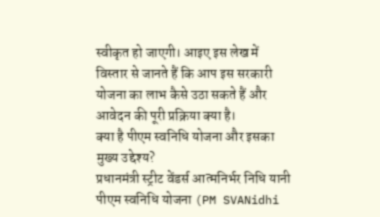स्वीकृत हो जाएगी। आइए इस लेख में विस्तार से जानते हैं कि आप इस सरकारी योजना का लाभ कैसे उठा सकते हैं और आवेदन की पूरी प्रक्रिया क्या है।
क्या है पीएम स्वनिधि योजना और इसका मुख्य उद्देश्य?
प्रधानमंत्री स्ट्रीट वेंडर्स आत्मनिर्भर निधि यानी पीएम स्वनिधि योजना (PM SVANidhi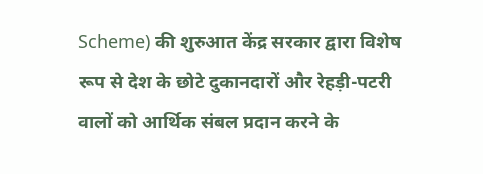Scheme) की शुरुआत केंद्र सरकार द्वारा विशेष रूप से देश के छोटे दुकानदारों और रेहड़ी-पटरी वालों को आर्थिक संबल प्रदान करने के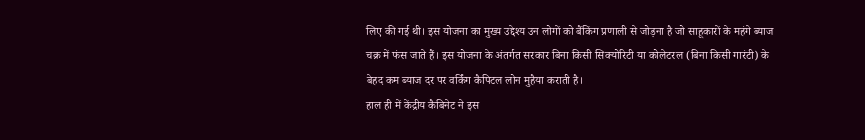लिए की गई थी। इस योजना का मुख्य उद्देश्य उन लोगों को बैंकिंग प्रणाली से जोड़ना है जो साहूकारों के महंगे ब्याज चक्र में फंस जाते हैं। इस योजना के अंतर्गत सरकार बिना किसी सिक्योरिटी या कोलेटरल (बिना किसी गारंटी) के बेहद कम ब्याज दर पर वर्किंग कैपिटल लोन मुहैया कराती है।
हाल ही में केंद्रीय कैबिनेट ने इस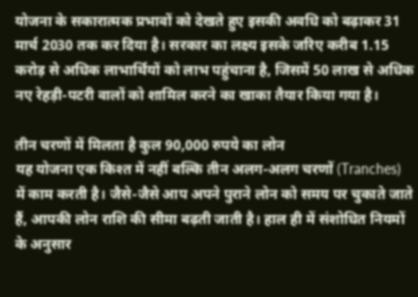योजना के सकारात्मक प्रभावों को देखते हुए इसकी अवधि को बढ़ाकर 31 मार्च 2030 तक कर दिया है। सरकार का लक्ष्य इसके जरिए करीब 1.15 करोड़ से अधिक लाभार्थियों को लाभ पहुंचाना है, जिसमें 50 लाख से अधिक नए रेहड़ी-पटरी वालों को शामिल करने का खाका तैयार किया गया है।

तीन चरणों में मिलता है कुल 90,000 रुपये का लोन
यह योजना एक किश्त में नहीं बल्कि तीन अलग-अलग चरणों (Tranches) में काम करती है। जैसे-जैसे आप अपने पुराने लोन को समय पर चुकाते जाते हैं, आपकी लोन राशि की सीमा बढ़ती जाती है। हाल ही में संशोधित नियमों के अनुसार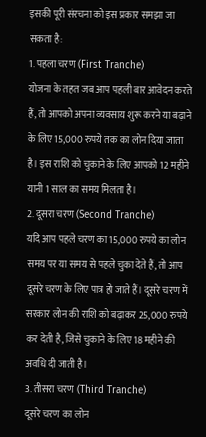इसकी पूरी संरचना को इस प्रकार समझा जा सकता है:
1. पहला चरण (First Tranche)
योजना के तहत जब आप पहली बार आवेदन करते हैं, तो आपको अपना व्यवसाय शुरू करने या बढ़ाने के लिए 15,000 रुपये तक का लोन दिया जाता है। इस राशि को चुकाने के लिए आपको 12 महीने यानी 1 साल का समय मिलता है।
2. दूसरा चरण (Second Tranche)
यदि आप पहले चरण का 15,000 रुपये का लोन समय पर या समय से पहले चुका देते हैं, तो आप दूसरे चरण के लिए पात्र हो जाते हैं। दूसरे चरण में सरकार लोन की राशि को बढ़ाकर 25,000 रुपये कर देती है, जिसे चुकाने के लिए 18 महीने की अवधि दी जाती है।
3. तीसरा चरण (Third Tranche)
दूसरे चरण का लोन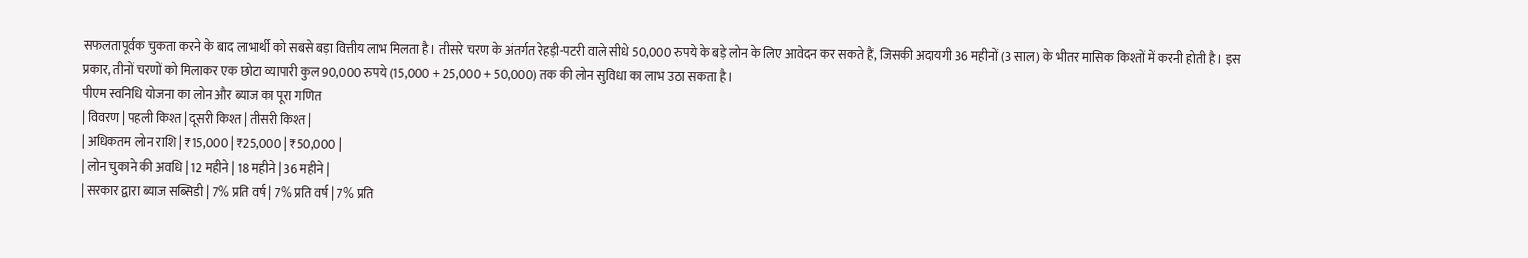सफलतापूर्वक चुकता करने के बाद लाभार्थी को सबसे बड़ा वित्तीय लाभ मिलता है। तीसरे चरण के अंतर्गत रेहड़ी-पटरी वाले सीधे 50,000 रुपये के बड़े लोन के लिए आवेदन कर सकते हैं, जिसकी अदायगी 36 महीनों (3 साल) के भीतर मासिक किश्तों में करनी होती है। इस प्रकार, तीनों चरणों को मिलाकर एक छोटा व्यापारी कुल 90,000 रुपये (15,000 + 25,000 + 50,000) तक की लोन सुविधा का लाभ उठा सकता है।
पीएम स्वनिधि योजना का लोन और ब्याज का पूरा गणित
| विवरण | पहली किश्त | दूसरी किश्त | तीसरी किश्त |
| अधिकतम लोन राशि | ₹15,000 | ₹25,000 | ₹50,000 |
| लोन चुकाने की अवधि | 12 महीने | 18 महीने | 36 महीने |
| सरकार द्वारा ब्याज सब्सिडी | 7% प्रति वर्ष | 7% प्रति वर्ष | 7% प्रति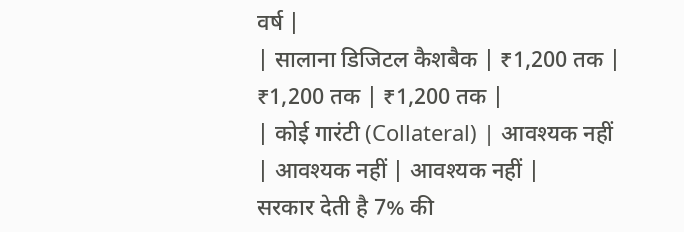वर्ष |
| सालाना डिजिटल कैशबैक | ₹1,200 तक | ₹1,200 तक | ₹1,200 तक |
| कोई गारंटी (Collateral) | आवश्यक नहीं | आवश्यक नहीं | आवश्यक नहीं |
सरकार देती है 7% की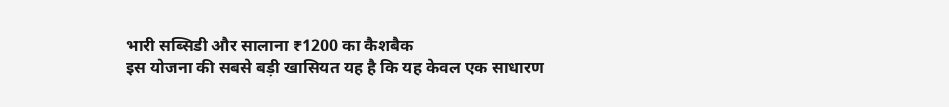भारी सब्सिडी और सालाना ₹1200 का कैशबैक
इस योजना की सबसे बड़ी खासियत यह है कि यह केवल एक साधारण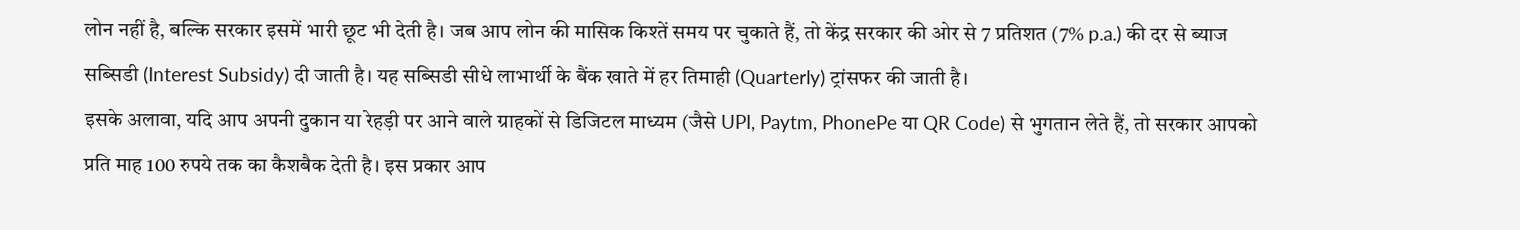लोन नहीं है, बल्कि सरकार इसमें भारी छूट भी देती है। जब आप लोन की मासिक किश्तें समय पर चुकाते हैं, तो केंद्र सरकार की ओर से 7 प्रतिशत (7% p.a.) की दर से ब्याज सब्सिडी (Interest Subsidy) दी जाती है। यह सब्सिडी सीधे लाभार्थी के बैंक खाते में हर तिमाही (Quarterly) ट्रांसफर की जाती है।
इसके अलावा, यदि आप अपनी दुकान या रेहड़ी पर आने वाले ग्राहकों से डिजिटल माध्यम (जैसे UPI, Paytm, PhonePe या QR Code) से भुगतान लेते हैं, तो सरकार आपको प्रति माह 100 रुपये तक का कैशबैक देती है। इस प्रकार आप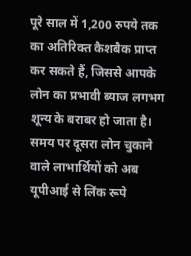पूरे साल में 1,200 रुपये तक का अतिरिक्त कैशबैक प्राप्त कर सकते हैं, जिससे आपके लोन का प्रभावी ब्याज लगभग शून्य के बराबर हो जाता है। समय पर दूसरा लोन चुकाने वाले लाभार्थियों को अब यूपीआई से लिंक रूपे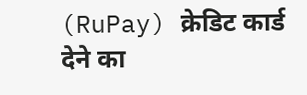(RuPay) क्रेडिट कार्ड देने का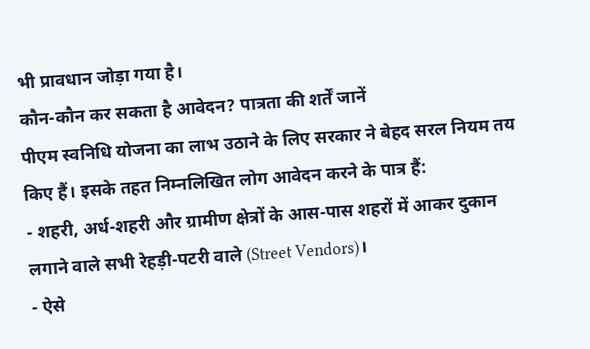भी प्रावधान जोड़ा गया है।
कौन-कौन कर सकता है आवेदन? पात्रता की शर्तें जानें
पीएम स्वनिधि योजना का लाभ उठाने के लिए सरकार ने बेहद सरल नियम तय किए हैं। इसके तहत निम्नलिखित लोग आवेदन करने के पात्र हैं:
- शहरी, अर्ध-शहरी और ग्रामीण क्षेत्रों के आस-पास शहरों में आकर दुकान लगाने वाले सभी रेहड़ी-पटरी वाले (Street Vendors)।
- ऐसे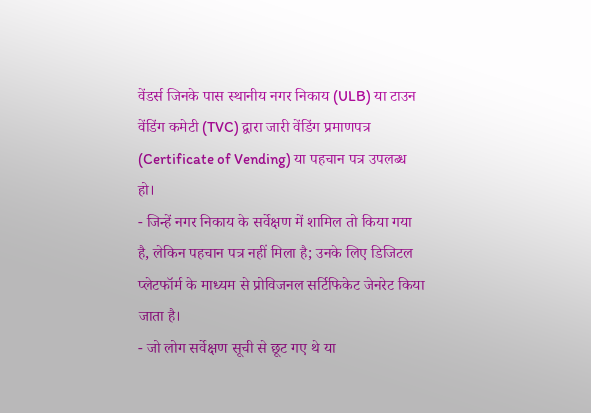वेंडर्स जिनके पास स्थानीय नगर निकाय (ULB) या टाउन वेंडिंग कमेटी (TVC) द्वारा जारी वेंडिंग प्रमाणपत्र (Certificate of Vending) या पहचान पत्र उपलब्ध हो।
- जिन्हें नगर निकाय के सर्वेक्षण में शामिल तो किया गया है, लेकिन पहचान पत्र नहीं मिला है; उनके लिए डिजिटल प्लेटफॉर्म के माध्यम से प्रोविजनल सर्टिफिकेट जेनरेट किया जाता है।
- जो लोग सर्वेक्षण सूची से छूट गए थे या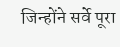जिन्होंने सर्वे पूरा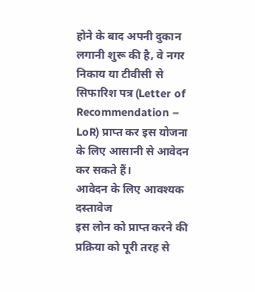होने के बाद अपनी दुकान लगानी शुरू की है, वे नगर निकाय या टीवीसी से सिफारिश पत्र (Letter of Recommendation – LoR) प्राप्त कर इस योजना के लिए आसानी से आवेदन कर सकते हैं।
आवेदन के लिए आवश्यक दस्तावेज
इस लोन को प्राप्त करने की प्रक्रिया को पूरी तरह से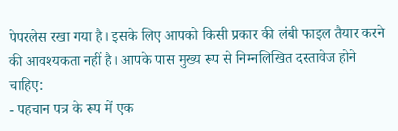पेपरलेस रखा गया है। इसके लिए आपको किसी प्रकार की लंबी फाइल तैयार करने की आवश्यकता नहीं है। आपके पास मुख्य रूप से निम्नलिखित दस्तावेज होने चाहिए:
- पहचान पत्र के रूप में एक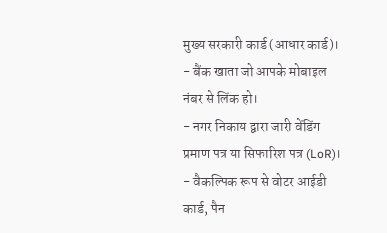मुख्य सरकारी कार्ड (आधार कार्ड)।
- बैंक खाता जो आपके मोबाइल नंबर से लिंक हो।
- नगर निकाय द्वारा जारी वेंडिंग प्रमाण पत्र या सिफारिश पत्र (LoR)।
- वैकल्पिक रूप से वोटर आईडी कार्ड, पैन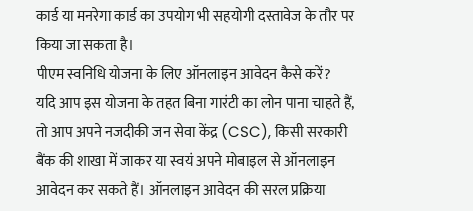कार्ड या मनरेगा कार्ड का उपयोग भी सहयोगी दस्तावेज के तौर पर किया जा सकता है।
पीएम स्वनिधि योजना के लिए ऑनलाइन आवेदन कैसे करें?
यदि आप इस योजना के तहत बिना गारंटी का लोन पाना चाहते हैं, तो आप अपने नजदीकी जन सेवा केंद्र (CSC), किसी सरकारी बैंक की शाखा में जाकर या स्वयं अपने मोबाइल से ऑनलाइन आवेदन कर सकते हैं। ऑनलाइन आवेदन की सरल प्रक्रिया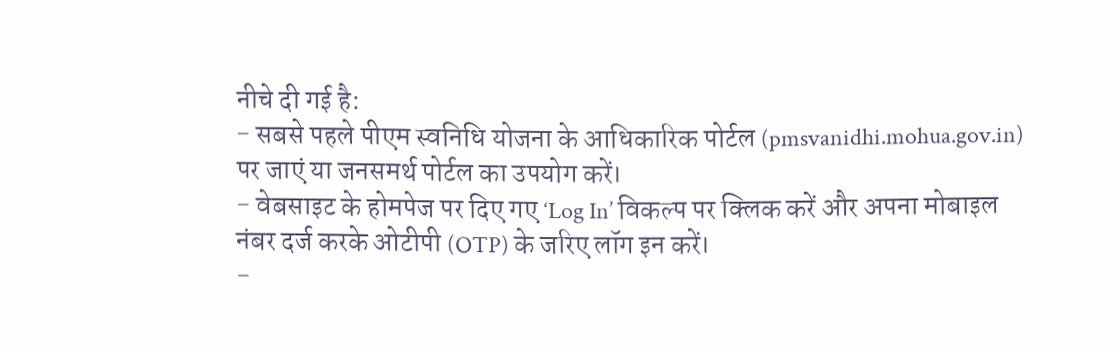नीचे दी गई है:
- सबसे पहले पीएम स्वनिधि योजना के आधिकारिक पोर्टल (pmsvanidhi.mohua.gov.in) पर जाएं या जनसमर्थ पोर्टल का उपयोग करें।
- वेबसाइट के होमपेज पर दिए गए ‘Log In’ विकल्प पर क्लिक करें और अपना मोबाइल नंबर दर्ज करके ओटीपी (OTP) के जरिए लॉग इन करें।
-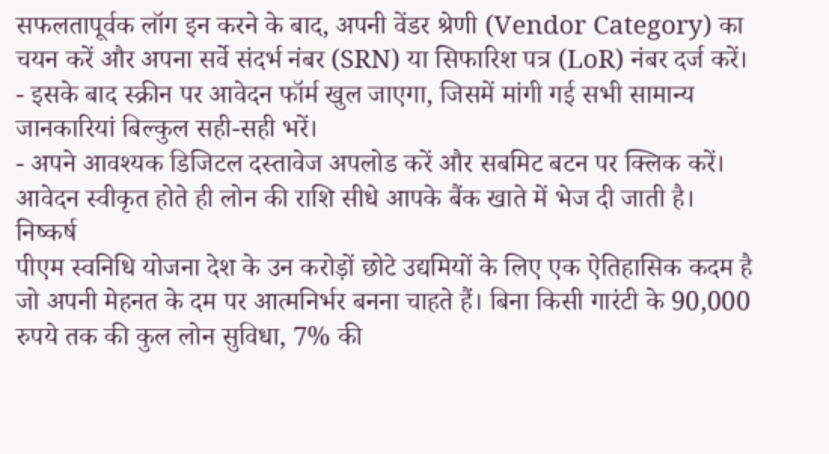सफलतापूर्वक लॉग इन करने के बाद, अपनी वेंडर श्रेणी (Vendor Category) का चयन करें और अपना सर्वे संदर्भ नंबर (SRN) या सिफारिश पत्र (LoR) नंबर दर्ज करें।
- इसके बाद स्क्रीन पर आवेदन फॉर्म खुल जाएगा, जिसमें मांगी गई सभी सामान्य जानकारियां बिल्कुल सही-सही भरें।
- अपने आवश्यक डिजिटल दस्तावेज अपलोड करें और सबमिट बटन पर क्लिक करें। आवेदन स्वीकृत होते ही लोन की राशि सीधे आपके बैंक खाते में भेज दी जाती है।
निष्कर्ष
पीएम स्वनिधि योजना देश के उन करोड़ों छोटे उद्यमियों के लिए एक ऐतिहासिक कदम है जो अपनी मेहनत के दम पर आत्मनिर्भर बनना चाहते हैं। बिना किसी गारंटी के 90,000 रुपये तक की कुल लोन सुविधा, 7% की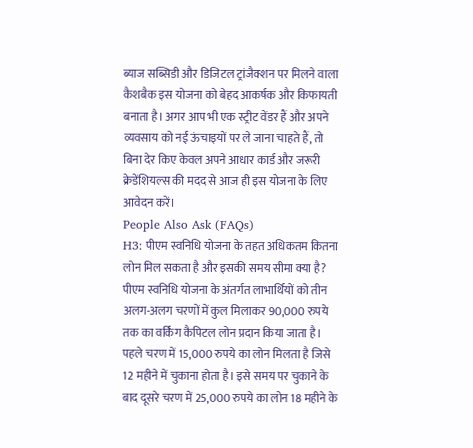ब्याज सब्सिडी और डिजिटल ट्रांजैक्शन पर मिलने वाला कैशबैक इस योजना को बेहद आकर्षक और किफायती बनाता है। अगर आप भी एक स्ट्रीट वेंडर हैं और अपने व्यवसाय को नई ऊंचाइयों पर ले जाना चाहते हैं, तो बिना देर किए केवल अपने आधार कार्ड और जरूरी क्रेडेंशियल्स की मदद से आज ही इस योजना के लिए आवेदन करें।
People Also Ask (FAQs)
H3: पीएम स्वनिधि योजना के तहत अधिकतम कितना लोन मिल सकता है और इसकी समय सीमा क्या है?
पीएम स्वनिधि योजना के अंतर्गत लाभार्थियों को तीन अलग-अलग चरणों में कुल मिलाकर 90,000 रुपये तक का वर्किंग कैपिटल लोन प्रदान किया जाता है। पहले चरण में 15,000 रुपये का लोन मिलता है जिसे 12 महीने में चुकाना होता है। इसे समय पर चुकाने के बाद दूसरे चरण में 25,000 रुपये का लोन 18 महीने के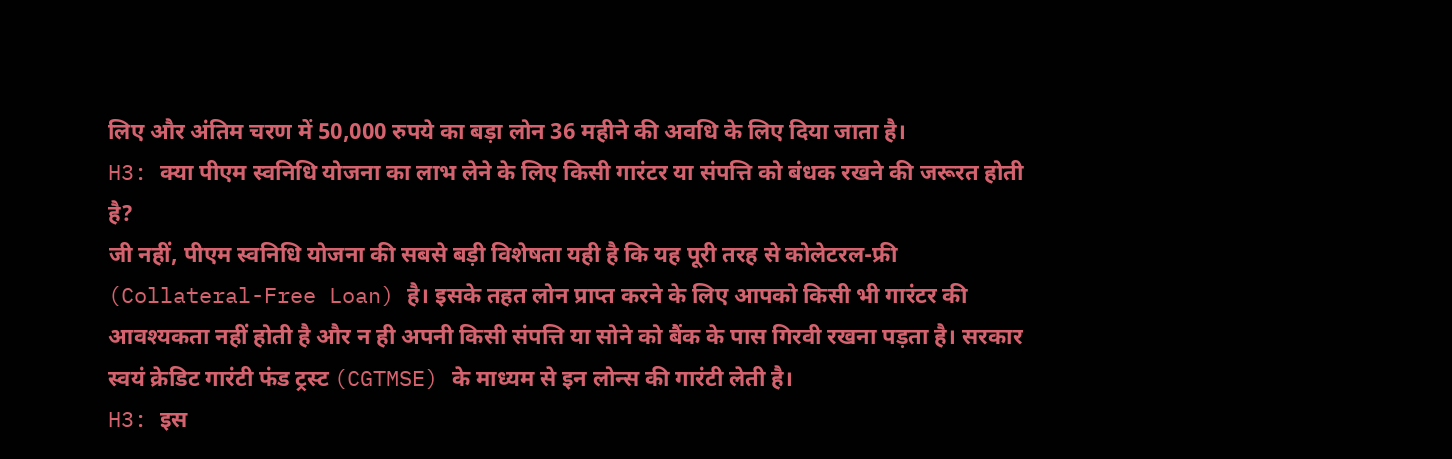लिए और अंतिम चरण में 50,000 रुपये का बड़ा लोन 36 महीने की अवधि के लिए दिया जाता है।
H3: क्या पीएम स्वनिधि योजना का लाभ लेने के लिए किसी गारंटर या संपत्ति को बंधक रखने की जरूरत होती है?
जी नहीं, पीएम स्वनिधि योजना की सबसे बड़ी विशेषता यही है कि यह पूरी तरह से कोलेटरल-फ्री (Collateral-Free Loan) है। इसके तहत लोन प्राप्त करने के लिए आपको किसी भी गारंटर की आवश्यकता नहीं होती है और न ही अपनी किसी संपत्ति या सोने को बैंक के पास गिरवी रखना पड़ता है। सरकार स्वयं क्रेडिट गारंटी फंड ट्रस्ट (CGTMSE) के माध्यम से इन लोन्स की गारंटी लेती है।
H3: इस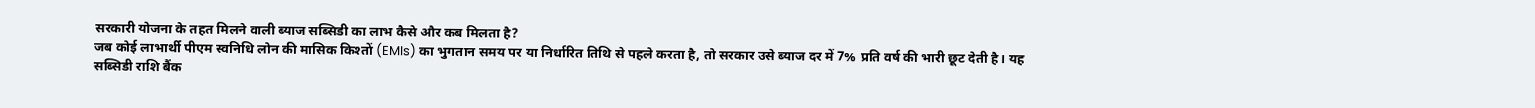सरकारी योजना के तहत मिलने वाली ब्याज सब्सिडी का लाभ कैसे और कब मिलता है?
जब कोई लाभार्थी पीएम स्वनिधि लोन की मासिक किश्तों (EMIs) का भुगतान समय पर या निर्धारित तिथि से पहले करता है, तो सरकार उसे ब्याज दर में 7% प्रति वर्ष की भारी छूट देती है। यह सब्सिडी राशि बैंक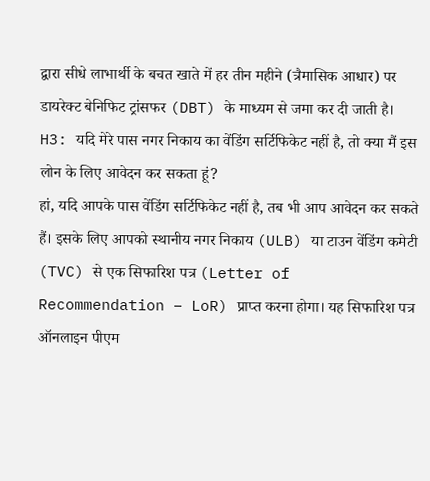द्वारा सीधे लाभार्थी के बचत खाते में हर तीन महीने (त्रैमासिक आधार) पर डायरेक्ट बेनिफिट ट्रांसफर (DBT) के माध्यम से जमा कर दी जाती है।
H3: यदि मेरे पास नगर निकाय का वेंडिंग सर्टिफिकेट नहीं है, तो क्या मैं इस लोन के लिए आवेदन कर सकता हूं?
हां, यदि आपके पास वेंडिंग सर्टिफिकेट नहीं है, तब भी आप आवेदन कर सकते हैं। इसके लिए आपको स्थानीय नगर निकाय (ULB) या टाउन वेंडिंग कमेटी (TVC) से एक सिफारिश पत्र (Letter of Recommendation – LoR) प्राप्त करना होगा। यह सिफारिश पत्र ऑनलाइन पीएम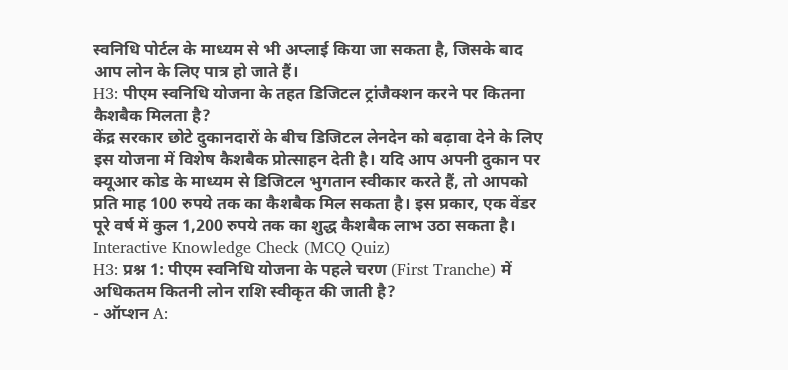स्वनिधि पोर्टल के माध्यम से भी अप्लाई किया जा सकता है, जिसके बाद आप लोन के लिए पात्र हो जाते हैं।
H3: पीएम स्वनिधि योजना के तहत डिजिटल ट्रांजैक्शन करने पर कितना कैशबैक मिलता है?
केंद्र सरकार छोटे दुकानदारों के बीच डिजिटल लेनदेन को बढ़ावा देने के लिए इस योजना में विशेष कैशबैक प्रोत्साहन देती है। यदि आप अपनी दुकान पर क्यूआर कोड के माध्यम से डिजिटल भुगतान स्वीकार करते हैं, तो आपको प्रति माह 100 रुपये तक का कैशबैक मिल सकता है। इस प्रकार, एक वेंडर पूरे वर्ष में कुल 1,200 रुपये तक का शुद्ध कैशबैक लाभ उठा सकता है।
Interactive Knowledge Check (MCQ Quiz)
H3: प्रश्न 1: पीएम स्वनिधि योजना के पहले चरण (First Tranche) में अधिकतम कितनी लोन राशि स्वीकृत की जाती है?
- ऑप्शन A: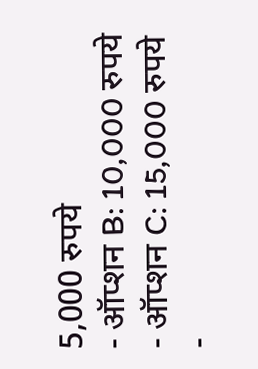5,000 रुपये
- ऑप्शन B: 10,000 रुपये
- ऑप्शन C: 15,000 रुपये
-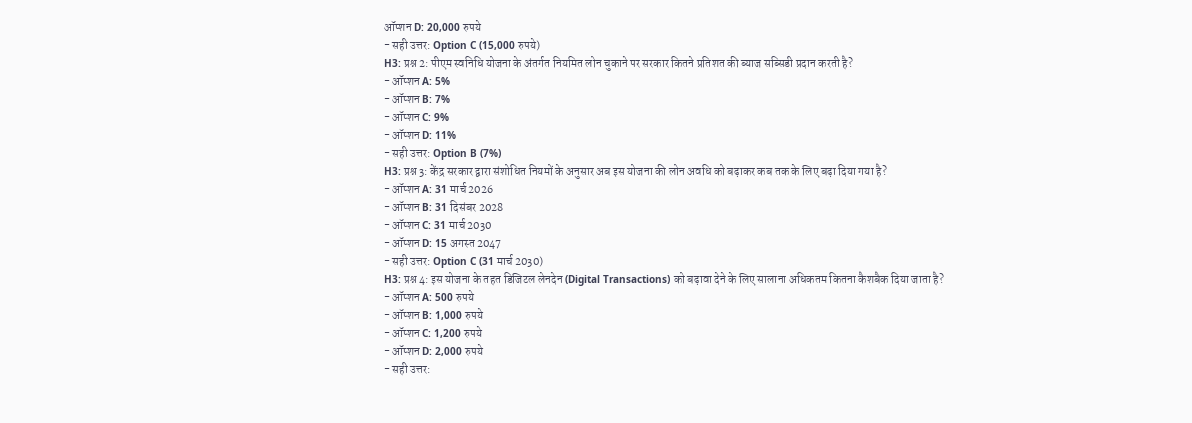ऑप्शन D: 20,000 रुपये
- सही उत्तर: Option C (15,000 रुपये)
H3: प्रश्न 2: पीएम स्वनिधि योजना के अंतर्गत नियमित लोन चुकाने पर सरकार कितने प्रतिशत की ब्याज सब्सिडी प्रदान करती है?
- ऑप्शन A: 5%
- ऑप्शन B: 7%
- ऑप्शन C: 9%
- ऑप्शन D: 11%
- सही उत्तर: Option B (7%)
H3: प्रश्न 3: केंद्र सरकार द्वारा संशोधित नियमों के अनुसार अब इस योजना की लोन अवधि को बढ़ाकर कब तक के लिए बढ़ा दिया गया है?
- ऑप्शन A: 31 मार्च 2026
- ऑप्शन B: 31 दिसंबर 2028
- ऑप्शन C: 31 मार्च 2030
- ऑप्शन D: 15 अगस्त 2047
- सही उत्तर: Option C (31 मार्च 2030)
H3: प्रश्न 4: इस योजना के तहत डिजिटल लेनदेन (Digital Transactions) को बढ़ावा देने के लिए सालाना अधिकतम कितना कैशबैक दिया जाता है?
- ऑप्शन A: 500 रुपये
- ऑप्शन B: 1,000 रुपये
- ऑप्शन C: 1,200 रुपये
- ऑप्शन D: 2,000 रुपये
- सही उत्तर: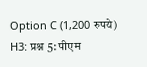Option C (1,200 रुपये)
H3: प्रश्न 5: पीएम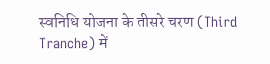स्वनिधि योजना के तीसरे चरण (Third Tranche) में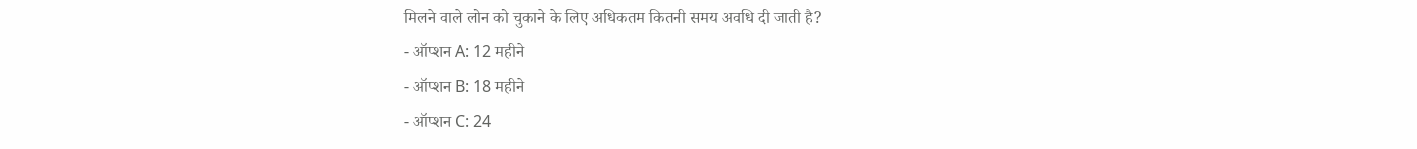मिलने वाले लोन को चुकाने के लिए अधिकतम कितनी समय अवधि दी जाती है?
- ऑप्शन A: 12 महीने
- ऑप्शन B: 18 महीने
- ऑप्शन C: 24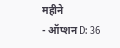महीने
- ऑप्शन D: 36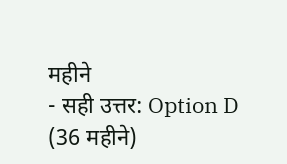महीने
- सही उत्तर: Option D (36 महीने)